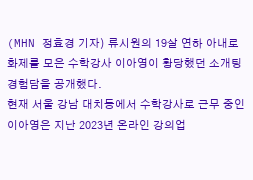(MHN 정효경 기자) 류시원의 19살 연하 아내로 화제를 모은 수학강사 이아영이 황당했던 소개팅 경험담을 공개했다.
현재 서울 강남 대치동에서 수학강사로 근무 중인 이아영은 지난 2023년 온라인 강의업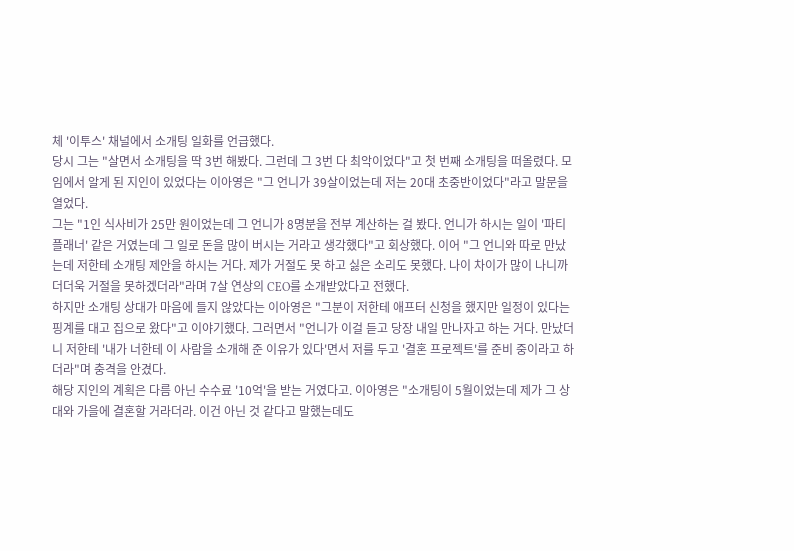체 '이투스' 채널에서 소개팅 일화를 언급했다.
당시 그는 "살면서 소개팅을 딱 3번 해봤다. 그런데 그 3번 다 최악이었다"고 첫 번째 소개팅을 떠올렸다. 모임에서 알게 된 지인이 있었다는 이아영은 "그 언니가 39살이었는데 저는 20대 초중반이었다"라고 말문을 열었다.
그는 "1인 식사비가 25만 원이었는데 그 언니가 8명분을 전부 계산하는 걸 봤다. 언니가 하시는 일이 '파티플래너' 같은 거였는데 그 일로 돈을 많이 버시는 거라고 생각했다"고 회상했다. 이어 "그 언니와 따로 만났는데 저한테 소개팅 제안을 하시는 거다. 제가 거절도 못 하고 싫은 소리도 못했다. 나이 차이가 많이 나니까 더더욱 거절을 못하겠더라"라며 7살 연상의 CEO를 소개받았다고 전했다.
하지만 소개팅 상대가 마음에 들지 않았다는 이아영은 "그분이 저한테 애프터 신청을 했지만 일정이 있다는 핑계를 대고 집으로 왔다"고 이야기했다. 그러면서 "언니가 이걸 듣고 당장 내일 만나자고 하는 거다. 만났더니 저한테 '내가 너한테 이 사람을 소개해 준 이유가 있다'면서 저를 두고 '결혼 프로젝트'를 준비 중이라고 하더라"며 충격을 안겼다.
해당 지인의 계획은 다름 아닌 수수료 '10억'을 받는 거였다고. 이아영은 "소개팅이 5월이었는데 제가 그 상대와 가을에 결혼할 거라더라. 이건 아닌 것 같다고 말했는데도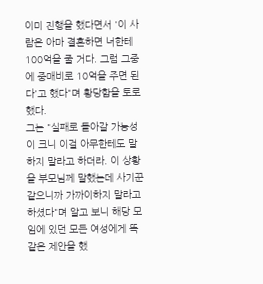이미 진행을 했다면서 '이 사람은 아마 결혼하면 너한테 100억을 줄 거다. 그럼 그중에 중매비로 10억을 주면 된다'고 했다"며 황당함을 토로했다.
그는 "실패로 돌아갈 가능성이 크니 이걸 아무한테도 말하지 말라고 하더라. 이 상황을 부모님께 말했는데 사기꾼 같으니까 가까이하지 말라고 하셨다"며 알고 보니 해당 모임에 있던 모든 여성에게 똑같은 제안을 했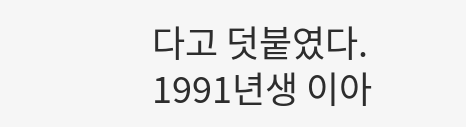다고 덧붙였다.
1991년생 이아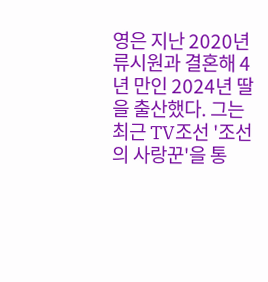영은 지난 2020년 류시원과 결혼해 4년 만인 2024년 딸을 출산했다. 그는 최근 TV조선 '조선의 사랑꾼'을 통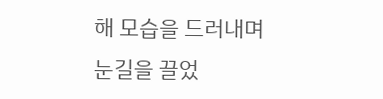해 모습을 드러내며 눈길을 끌었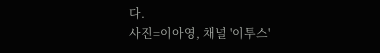다.
사진=이아영, 채널 '이투스'